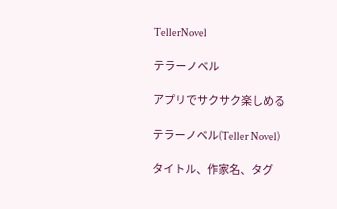TellerNovel

テラーノベル

アプリでサクサク楽しめる

テラーノベル(Teller Novel)

タイトル、作家名、タグ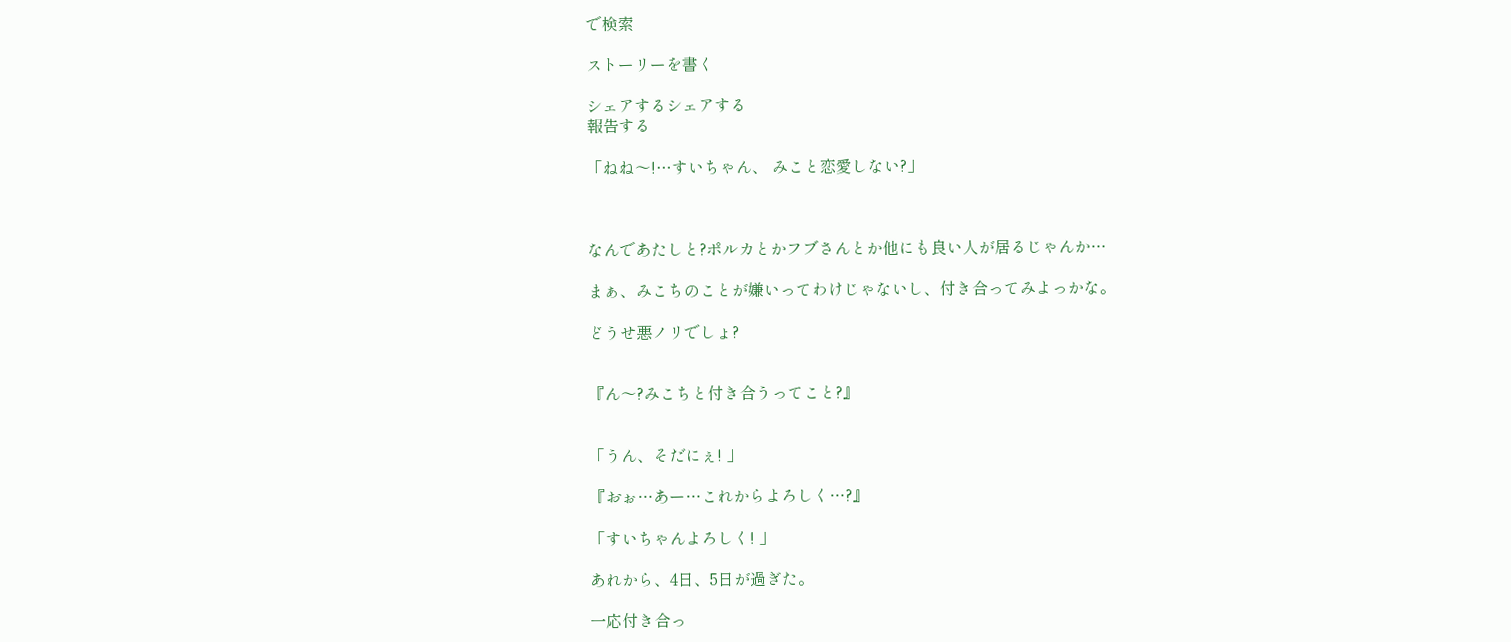で検索

ストーリーを書く

シェアするシェアする
報告する

「ねね〜!…すいちゃん、 みこと恋愛しない?」



なんであたしと?ポルカとかフブさんとか他にも良い人が居るじゃんか…

まぁ、みこちのことが嫌いってわけじゃないし、付き合ってみよっかな。

どうせ悪ノリでしょ?


『ん〜?みこちと付き合うってこと?』


「うん、そだにぇ! 」

『おぉ…あー…これからよろしく…?』

「すいちゃんよろしく! 」

あれから、4日、5日が過ぎた。

一応付き合っ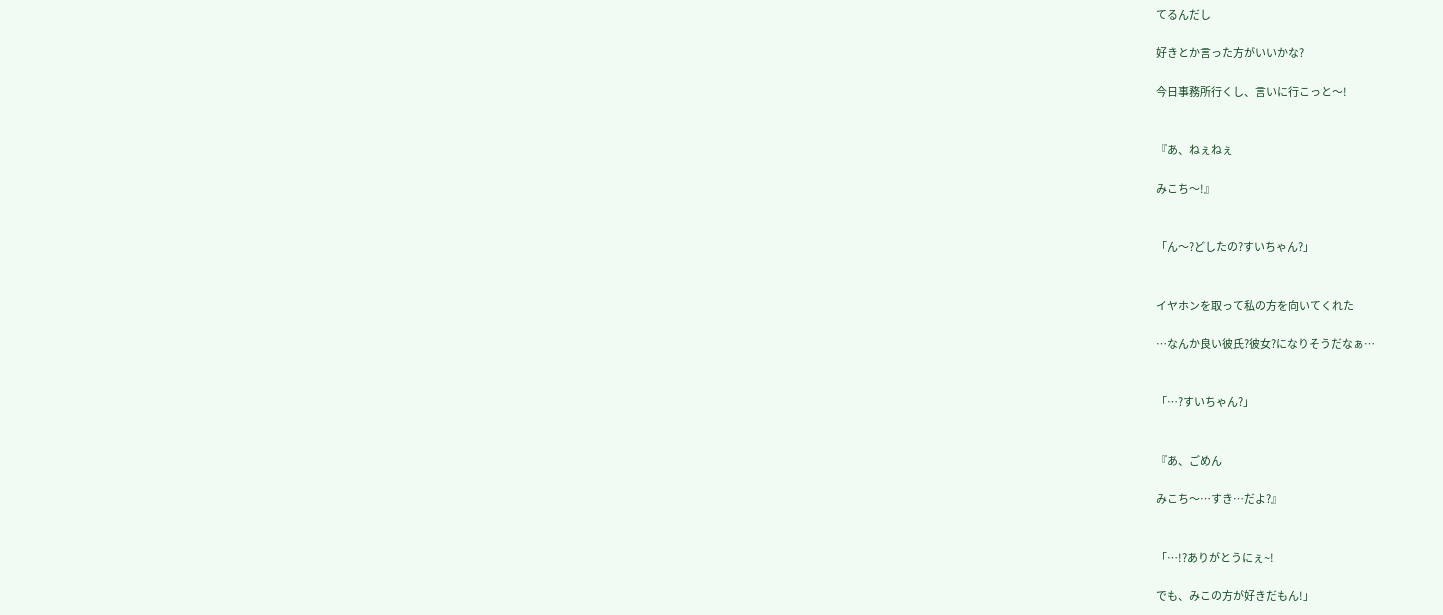てるんだし

好きとか言った方がいいかな?

今日事務所行くし、言いに行こっと〜!


『あ、ねぇねぇ

みこち〜!』


「ん〜?どしたの?すいちゃん?」


イヤホンを取って私の方を向いてくれた

…なんか良い彼氏?彼女?になりそうだなぁ…


「…?すいちゃん?」


『あ、ごめん

みこち〜…すき…だよ?』


「…!?ありがとうにぇ~!

でも、みこの方が好きだもん!」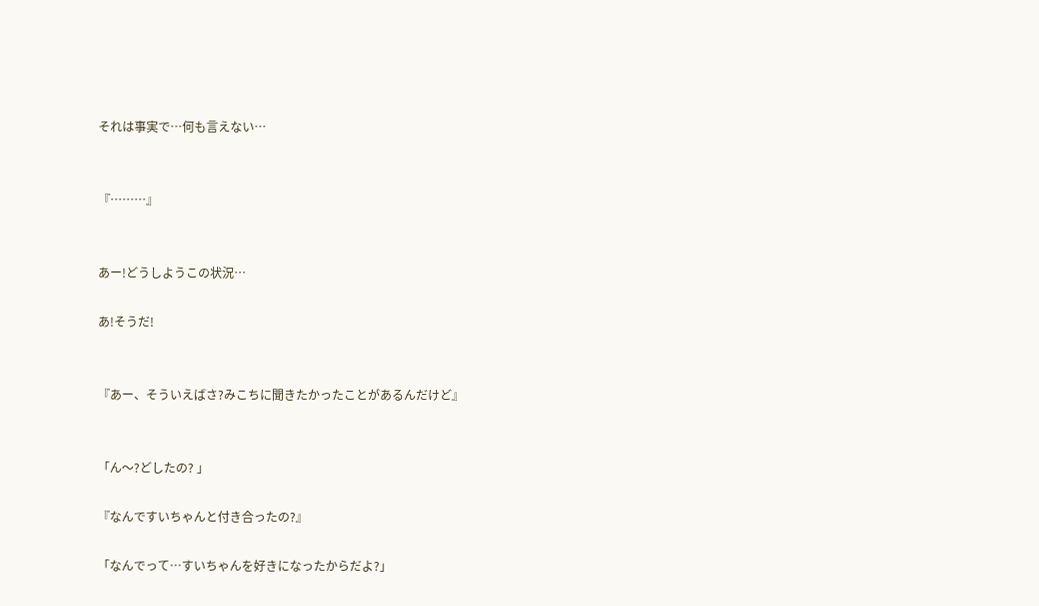それは事実で…何も言えない…


『………』


あー!どうしようこの状況…

あ!そうだ!


『あー、そういえばさ?みこちに聞きたかったことがあるんだけど』


「ん〜?どしたの? 」

『なんですいちゃんと付き合ったの?』

「なんでって…すいちゃんを好きになったからだよ?」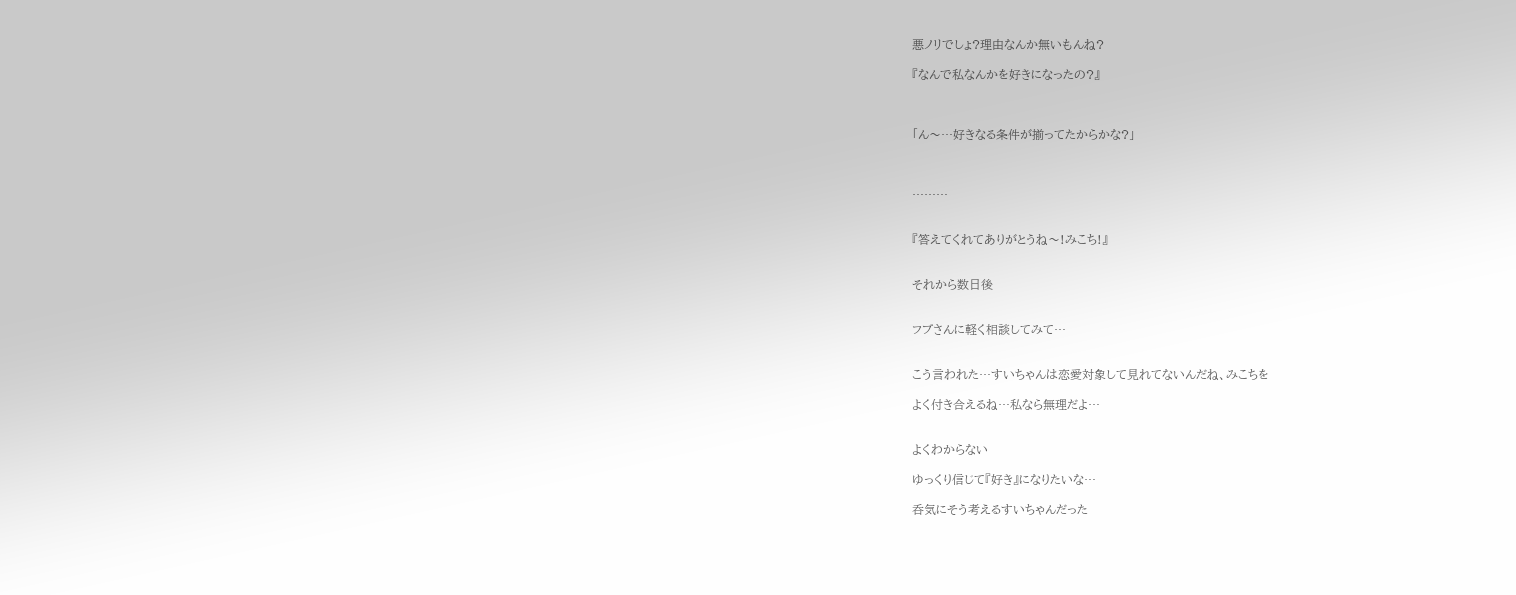悪ノリでしょ?理由なんか無いもんね?

『なんで私なんかを好きになったの?』



「ん〜…好きなる条件が揃ってたからかな?」



………


『答えてくれてありがとうね〜!みこち!』


それから数日後


フブさんに軽く相談してみて…


こう言われた…すいちゃんは恋愛対象して見れてないんだね、みこちを

よく付き合えるね…私なら無理だよ…


よくわからない

ゆっくり信じて『好き』になりたいな…

呑気にそう考えるすいちゃんだった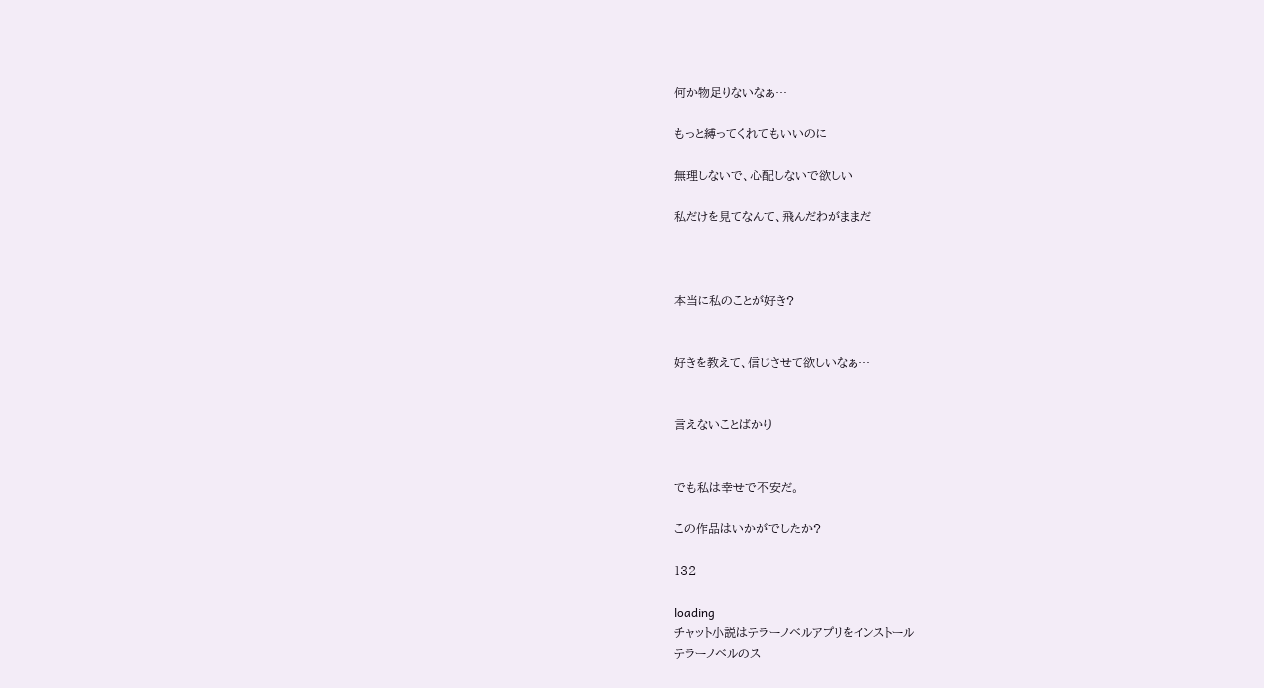何か物足りないなぁ…

もっと縛ってくれてもいいのに

無理しないで、心配しないで欲しい

私だけを見てなんて、飛んだわがままだ



本当に私のことが好き?


好きを教えて、信じさせて欲しいなぁ…


言えないことばかり


でも私は幸せで不安だ。

この作品はいかがでしたか?

132

loading
チャット小説はテラーノベルアプリをインストール
テラーノベルのス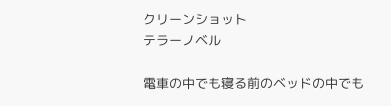クリーンショット
テラーノベル

電車の中でも寝る前のベッドの中でも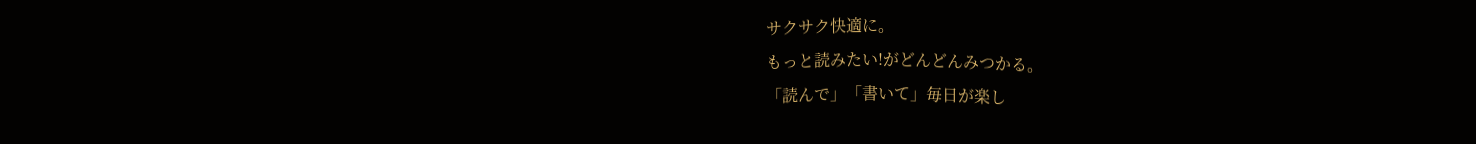サクサク快適に。
もっと読みたい!がどんどんみつかる。
「読んで」「書いて」毎日が楽し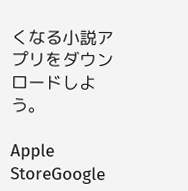くなる小説アプリをダウンロードしよう。

Apple StoreGoogle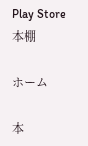Play Store
本棚

ホーム

本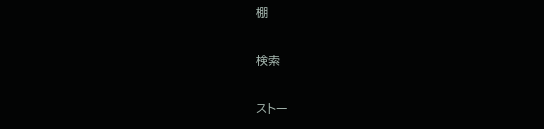棚

検索

ストー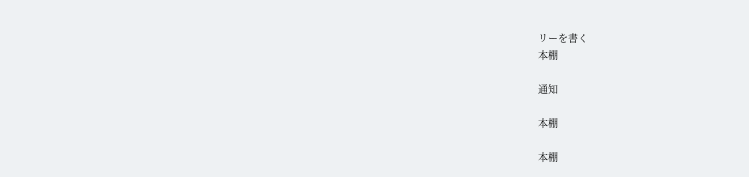リーを書く
本棚

通知

本棚

本棚